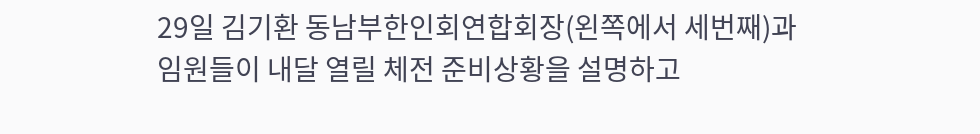29일 김기환 동남부한인회연합회장(왼쪽에서 세번째)과 임원들이 내달 열릴 체전 준비상황을 설명하고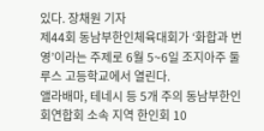있다. 장채원 기자
제44회 동남부한인체육대회가 ‘화합과 번영’이라는 주제로 6월 5~6일 조지아주 둘루스 고등학교에서 열린다.
앨라배마, 테네시 등 5개 주의 동남부한인회연합회 소속 지역 한인회 10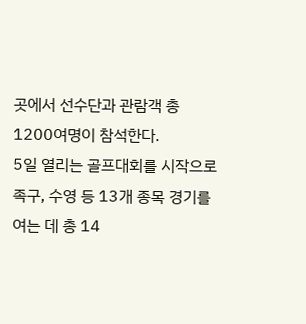곳에서 선수단과 관람객 총 1200여명이 참석한다.
5일 열리는 골프대회를 시작으로 족구, 수영 등 13개 종목 경기를 여는 데 총 14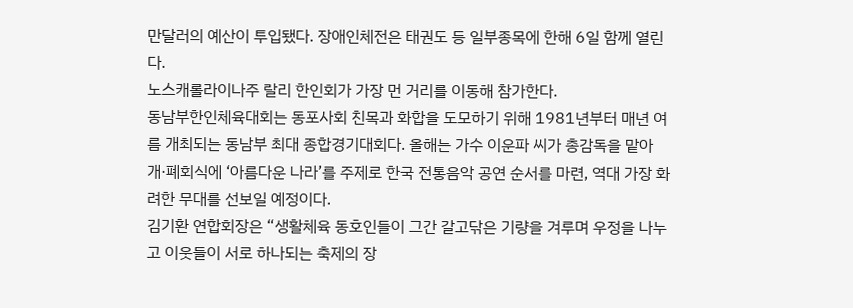만달러의 예산이 투입됐다. 장애인체전은 태권도 등 일부종목에 한해 6일 함께 열린다.
노스캐롤라이나주 랄리 한인회가 가장 먼 거리를 이동해 참가한다.
동남부한인체육대회는 동포사회 친목과 화합을 도모하기 위해 1981년부터 매년 여름 개최되는 동남부 최대 종합경기대회다. 올해는 가수 이운파 씨가 총감독을 맡아 개·폐회식에 ‘아름다운 나라’를 주제로 한국 전통음악 공연 순서를 마련, 역대 가장 화려한 무대를 선보일 예정이다.
김기환 연합회장은 “생활체육 동호인들이 그간 갈고닦은 기량을 겨루며 우정을 나누고 이웃들이 서로 하나되는 축제의 장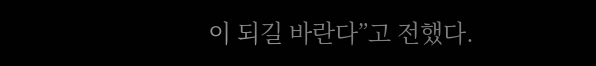이 되길 바란다”고 전했다.